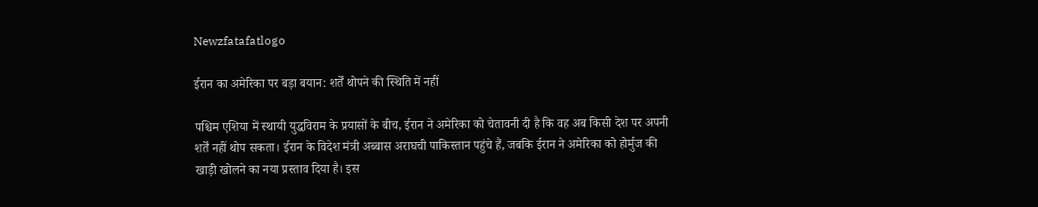Newzfatafatlogo

ईरान का अमेरिका पर बड़ा बयान: शर्तें थोपने की स्थिति में नहीं

पश्चिम एशिया में स्थायी युद्धविराम के प्रयासों के बीच, ईरान ने अमेरिका को चेतावनी दी है कि वह अब किसी देश पर अपनी शर्तें नहीं थोप सकता। ईरान के विदेश मंत्री अब्बास अराघची पाकिस्तान पहुंचे हैं, जबकि ईरान ने अमेरिका को होर्मुज की खाड़ी खोलने का नया प्रस्ताव दिया है। इस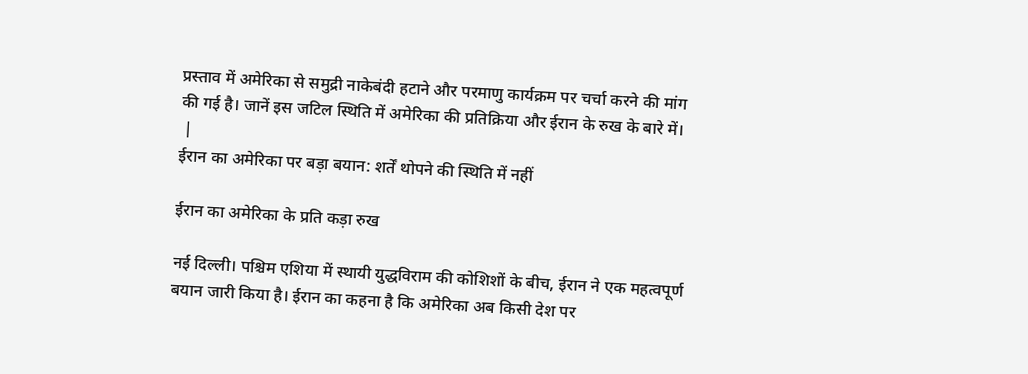प्रस्ताव में अमेरिका से समुद्री नाकेबंदी हटाने और परमाणु कार्यक्रम पर चर्चा करने की मांग की गई है। जानें इस जटिल स्थिति में अमेरिका की प्रतिक्रिया और ईरान के रुख के बारे में।
 |
ईरान का अमेरिका पर बड़ा बयान: शर्तें थोपने की स्थिति में नहीं

ईरान का अमेरिका के प्रति कड़ा रुख

नई दिल्ली। पश्चिम एशिया में स्थायी युद्धविराम की कोशिशों के बीच, ईरान ने एक महत्वपूर्ण बयान जारी किया है। ईरान का कहना है कि अमेरिका अब किसी देश पर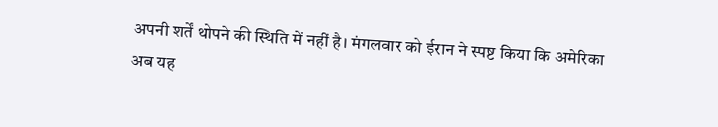अपनी शर्तें थोपने की स्थिति में नहीं है। मंगलवार को ईरान ने स्पष्ट किया कि अमेरिका अब यह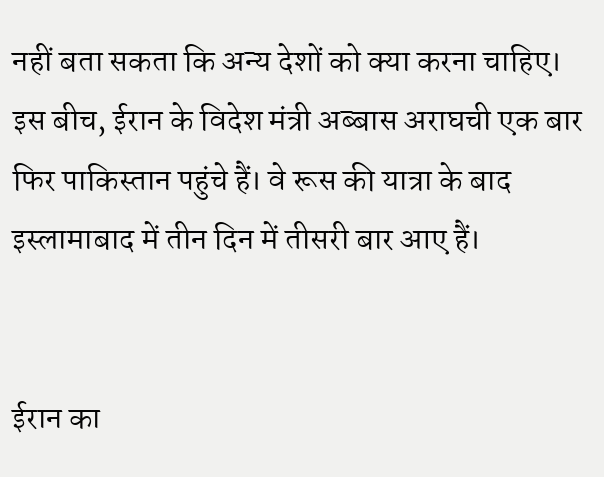नहीं बता सकता कि अन्य देशों को क्या करना चाहिए। इस बीच, ईरान के विदेश मंत्री अब्बास अराघची एक बार फिर पाकिस्तान पहुंचे हैं। वे रूस की यात्रा के बाद इस्लामाबाद में तीन दिन में तीसरी बार आए हैं।


ईरान का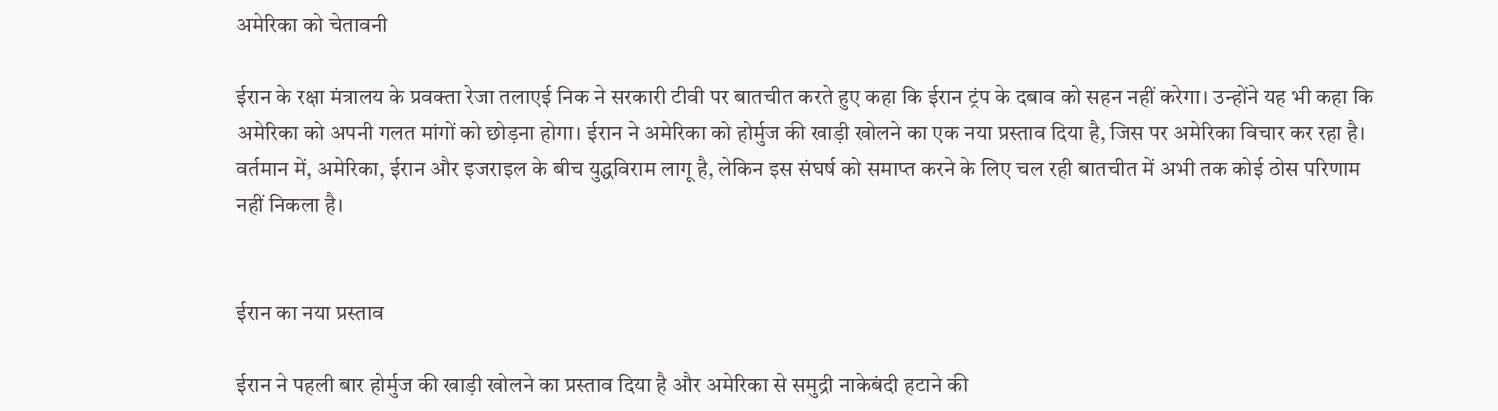अमेरिका को चेतावनी

ईरान के रक्षा मंत्रालय के प्रवक्ता रेजा तलाएई निक ने सरकारी टीवी पर बातचीत करते हुए कहा कि ईरान ट्रंप के दबाव को सहन नहीं करेगा। उन्होंने यह भी कहा कि अमेरिका को अपनी गलत मांगों को छोड़ना होगा। ईरान ने अमेरिका को होर्मुज की खाड़ी खोलने का एक नया प्रस्ताव दिया है, जिस पर अमेरिका विचार कर रहा है। वर्तमान में, अमेरिका, ईरान और इजराइल के बीच युद्धविराम लागू है, लेकिन इस संघर्ष को समाप्त करने के लिए चल रही बातचीत में अभी तक कोई ठोस परिणाम नहीं निकला है।


ईरान का नया प्रस्ताव

ईरान ने पहली बार होर्मुज की खाड़ी खोलने का प्रस्ताव दिया है और अमेरिका से समुद्री नाकेबंदी हटाने की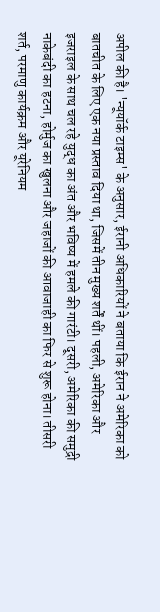अपील की है। 'न्यूयॉर्क टाइम्स' के अनुसार, ईरानी अधिकारियों ने बताया कि ईरान ने अमेरिका को बातचीत के लिए एक नया प्रस्ताव दिया था, जिसमें तीन मुख्य शर्तें थीं। पहली, अमेरिका और इजराइल के साथ चल रहे युद्ध का अंत और भविष्य में हमले की गारंटी। दूसरी, अमेरिका की समुद्री नाकेबंदी का हटना, होर्मुज का खुलना और जहाजों की आवाजाही का फिर से शुरू होना। तीसरी शर्त, परमाणु कार्यक्रम और यूरेनियम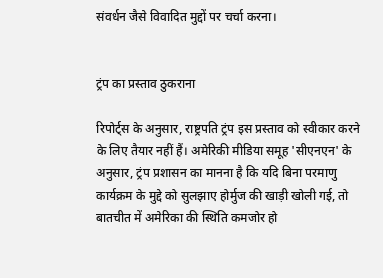संवर्धन जैसे विवादित मुद्दों पर चर्चा करना।


ट्रंप का प्रस्ताव ठुकराना

रिपोर्ट्स के अनुसार, राष्ट्रपति ट्रंप इस प्रस्ताव को स्वीकार करने के लिए तैयार नहीं हैं। अमेरिकी मीडिया समूह 'सीएनएन' के अनुसार, ट्रंप प्रशासन का मानना है कि यदि बिना परमाणु कार्यक्रम के मुद्दे को सुलझाए होर्मुज की खाड़ी खोली गई, तो बातचीत में अमेरिका की स्थिति कमजोर हो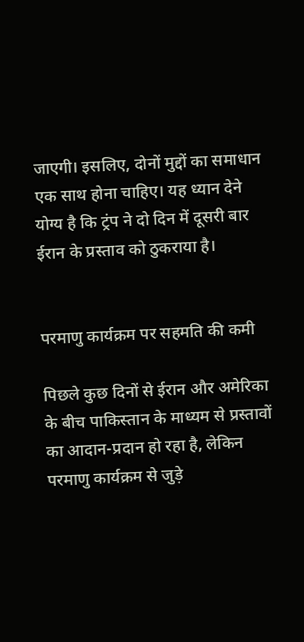जाएगी। इसलिए, दोनों मुद्दों का समाधान एक साथ होना चाहिए। यह ध्यान देने योग्य है कि ट्रंप ने दो दिन में दूसरी बार ईरान के प्रस्ताव को ठुकराया है।


परमाणु कार्यक्रम पर सहमति की कमी

पिछले कुछ दिनों से ईरान और अमेरिका के बीच पाकिस्तान के माध्यम से प्रस्तावों का आदान-प्रदान हो रहा है, लेकिन परमाणु कार्यक्रम से जुड़े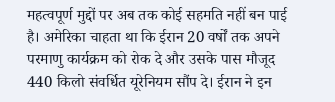महत्वपूर्ण मुद्दों पर अब तक कोई सहमति नहीं बन पाई है। अमेरिका चाहता था कि ईरान 20 वर्षों तक अपने परमाणु कार्यक्रम को रोक दे और उसके पास मौजूद 440 किलो संवर्धित यूरेनियम सौंप दे। ईरान ने इन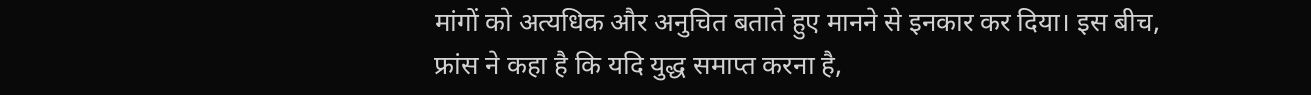मांगों को अत्यधिक और अनुचित बताते हुए मानने से इनकार कर दिया। इस बीच, फ्रांस ने कहा है कि यदि युद्ध समाप्त करना है,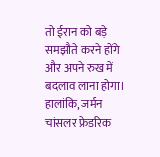तो ईरान को बड़े समझौते करने होंगे और अपने रुख में बदलाव लाना होगा। हालांकि, जर्मन चांसलर फ्रेडरिक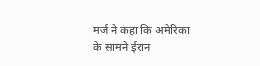मर्ज ने कहा कि अमेरिका के सामने ईरान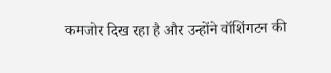कमजोर दिख रहा है और उन्होंने वॉशिंगटन की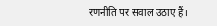रणनीति पर सवाल उठाए हैं।